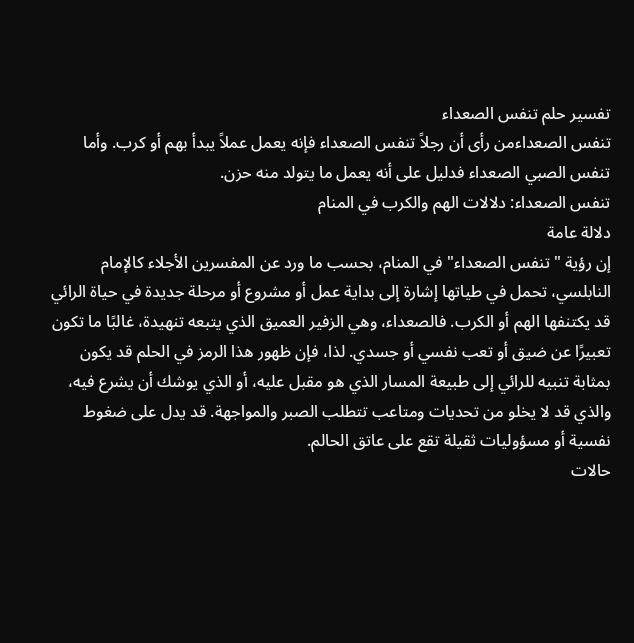تفسير حلم تنفس الصعداء
تنفس الصعداءمن رأى أن رجلاً تنفس الصعداء فإنه يعمل عملاً يبدأ بهم أو كرب. وأما تنفس الصبي الصعداء فدليل على أنه يعمل ما يتولد منه حزن.
تنفس الصعداء: دلالات الهم والكرب في المنام
دلالة عامة
إن رؤية "تنفس الصعداء" في المنام، بحسب ما ورد عن المفسرين الأجلاء كالإمام النابلسي، تحمل في طياتها إشارة إلى بداية عمل أو مشروع أو مرحلة جديدة في حياة الرائي قد يكتنفها الهم أو الكرب. فالصعداء، وهي الزفير العميق الذي يتبعه تنهيدة، غالبًا ما تكون تعبيرًا عن ضيق أو تعب نفسي أو جسدي. لذا، فإن ظهور هذا الرمز في الحلم قد يكون بمثابة تنبيه للرائي إلى طبيعة المسار الذي هو مقبل عليه، أو الذي يوشك أن يشرع فيه، والذي قد لا يخلو من تحديات ومتاعب تتطلب الصبر والمواجهة. قد يدل على ضغوط نفسية أو مسؤوليات ثقيلة تقع على عاتق الحالم.
حالات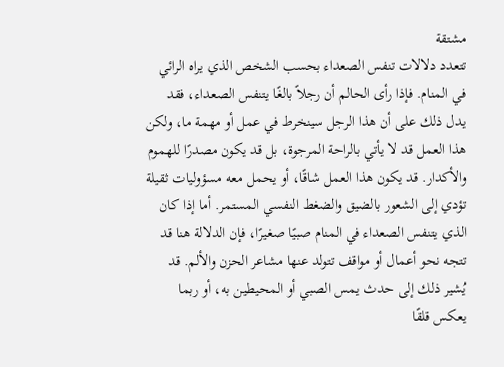مشتقة
تتعدد دلالات تنفس الصعداء بحسب الشخص الذي يراه الرائي في المنام. فإذا رأى الحالم أن رجلاً بالغًا يتنفس الصعداء، فقد يدل ذلك على أن هذا الرجل سينخرط في عمل أو مهمة ما، ولكن هذا العمل قد لا يأتي بالراحة المرجوة، بل قد يكون مصدرًا للهموم والأكدار. قد يكون هذا العمل شاقًا، أو يحمل معه مسؤوليات ثقيلة تؤدي إلى الشعور بالضيق والضغط النفسي المستمر. أما إذا كان الذي يتنفس الصعداء في المنام صبيًا صغيرًا، فإن الدلالة هنا قد تتجه نحو أعمال أو مواقف تتولد عنها مشاعر الحزن والألم. قد يُشير ذلك إلى حدث يمس الصبي أو المحيطين به، أو ربما يعكس قلقًا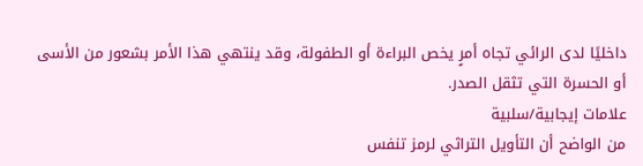داخليًا لدى الرائي تجاه أمرٍ يخص البراءة أو الطفولة، وقد ينتهي هذا الأمر بشعور من الأسى أو الحسرة التي تثقل الصدر.
علامات إيجابية/سلبية
من الواضح أن التأويل التراثي لرمز تنفس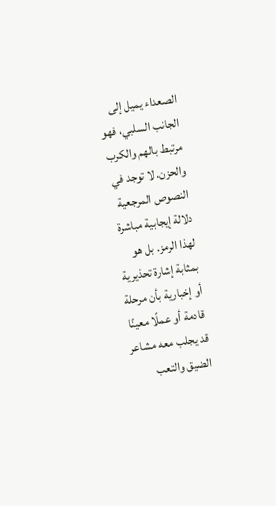الصعداء يميل إلى الجانب السلبي، فهو مرتبط بالهم والكرب والحزن. لا توجد في النصوص المرجعية دلالة إيجابية مباشرة لهذا الرمز. بل هو بمثابة إشارة تحذيرية أو إخبارية بأن مرحلة قادمة أو عملًا معينًا قد يجلب معه مشاعر الضيق والتعب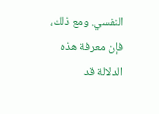النفسي. ومع ذلك، فإن معرفة هذه الدلالة قد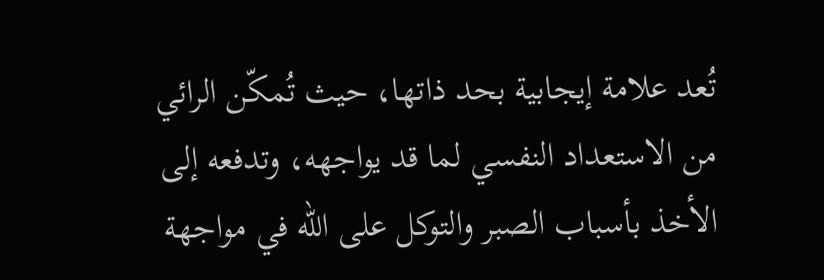تُعد علامة إيجابية بحد ذاتها، حيث تُمكّن الرائي من الاستعداد النفسي لما قد يواجهه، وتدفعه إلى الأخذ بأسباب الصبر والتوكل على الله في مواجهة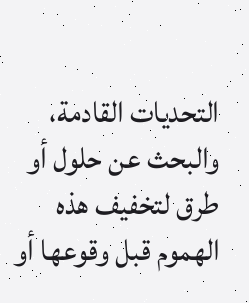التحديات القادمة، والبحث عن حلول أو طرق لتخفيف هذه الهموم قبل وقوعها أو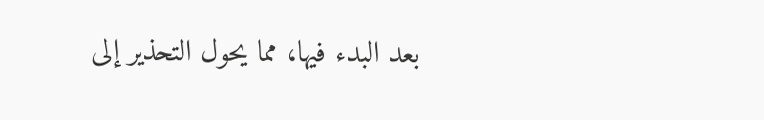بعد البدء فيها، مما يحول التحذير إلى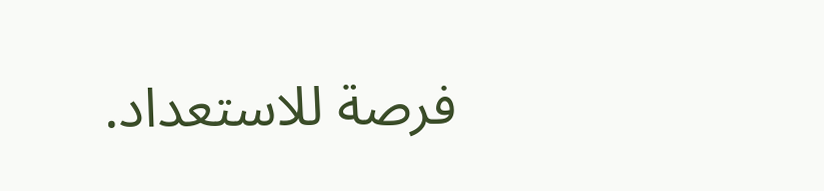فرصة للاستعداد.